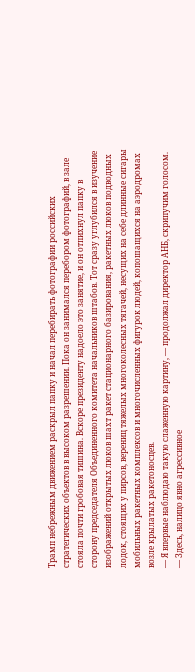Трамп небрежным движением раскрыл папку и начал перебирать фотографии российских стратегических объектов в высоком разрешении. Пока он занимался перебором фотографий, в зале стояла почти гробовая тишина. Вскоре президенту надоело это занятие, и он отпихнул папку в сторону председателя Объединенного комитета начальников штабов. Тот сразу углубился в изучение изображений открытых люков шахт ракет стационарного базирования, ракетных люков подводных лодок, стоящих у пирсов, верениц тяжелых многоколесных тягачей, несущих на себе длинные сигары мобильных ракетных комплексов и многочисленных фигурок людей, копошащихся на аэродромах возле крылатых ракетоносцев.
— Я впервые наблюдаю такую слаженную картину, — продолжал директор АНБ, скрипучим голосом. — Здесь, налицо явно агрессивное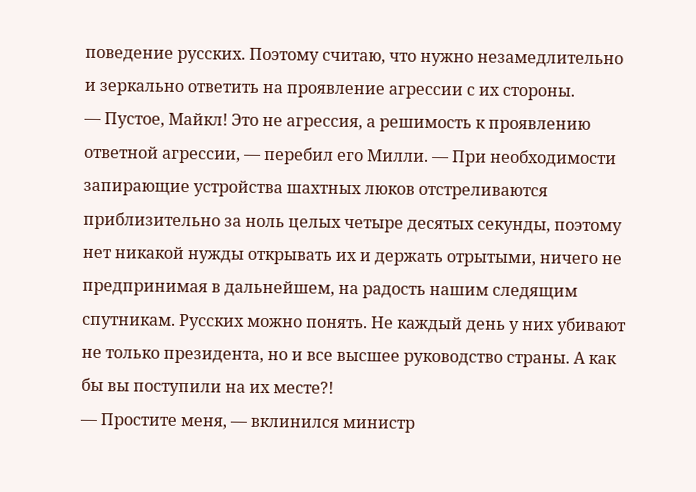поведение русских. Поэтому считаю, что нужно незамедлительно и зеркально ответить на проявление агрессии с их стороны.
— Пустое, Майкл! Это не агрессия, а решимость к проявлению ответной агрессии, — перебил его Милли. — При необходимости запирающие устройства шахтных люков отстреливаются приблизительно за ноль целых четыре десятых секунды, поэтому нет никакой нужды открывать их и держать отрытыми, ничего не предпринимая в дальнейшем, на радость нашим следящим спутникам. Русских можно понять. Не каждый день у них убивают не только президента, но и все высшее руководство страны. А как бы вы поступили на их месте?!
— Простите меня, — вклинился министр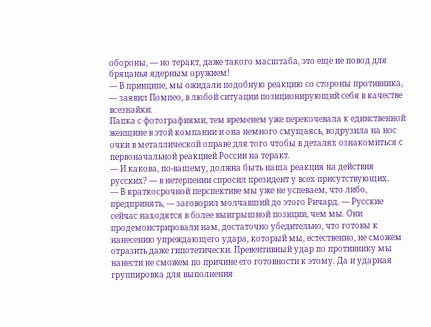обороны, — но теракт, даже такого масштаба, это еще не повод для бряцанья ядерным оружием!
— В принципе, мы ожидали подобную реакцию со стороны противника, — заявил Помпео, в любой ситуации позиционирующий себя в качестве всезнайки.
Папка с фотографиями, тем временем уже перекочевала к единственной женщине в этой компании и она немного смущаясь, водрузила на нос очки в металлической оправе для того чтобы в деталях ознакомиться с первоначальной реакцией России на теракт.
— И какова, по-вашему, должна быть наша реакция на действия русских? — в нетерпении спросил президент у всех присутствующих.
— В краткосрочной перспективе мы уже не успеваем, что либо, предпринять, — заговорил молчавший до этого Ричард. — Русские сейчас находятся в более выигрышной позиции, чем мы. Они продемонстрировали нам, достаточно убедительно, что готовы к нанесению упреждающего удара, который мы, естественно, не сможем отразить даже гипотетически. Превентивный удар по противнику мы нанести не сможем по причине его готовности к этому. Да и ударная группировка для выполнения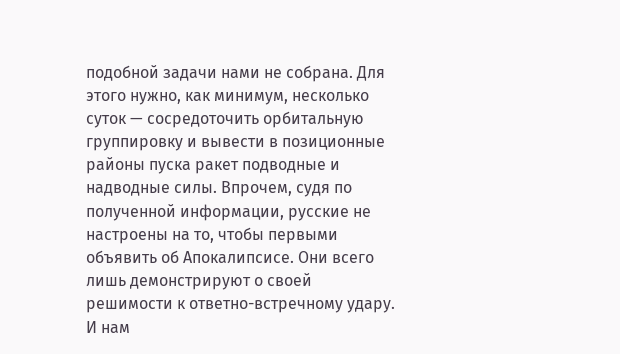подобной задачи нами не собрана. Для этого нужно, как минимум, несколько суток — сосредоточить орбитальную группировку и вывести в позиционные районы пуска ракет подводные и надводные силы. Впрочем, судя по полученной информации, русские не настроены на то, чтобы первыми объявить об Апокалипсисе. Они всего лишь демонстрируют о своей решимости к ответно-встречному удару. И нам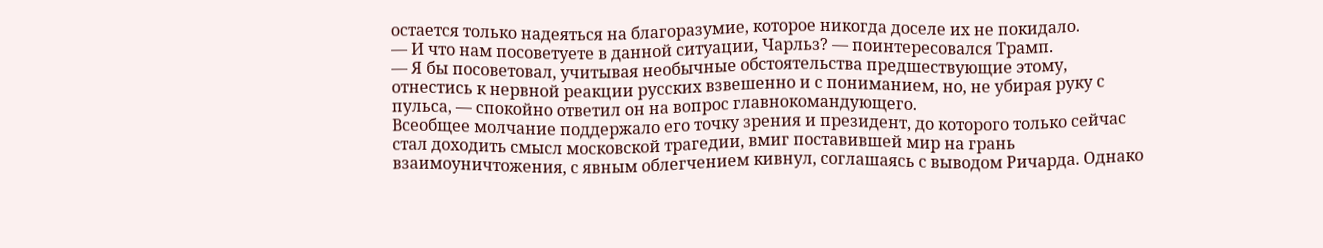остается только надеяться на благоразумие, которое никогда доселе их не покидало.
— И что нам посоветуете в данной ситуации, Чарльз? — поинтересовался Трамп.
— Я бы посоветовал, учитывая необычные обстоятельства предшествующие этому, отнестись к нервной реакции русских взвешенно и с пониманием, но, не убирая руку с пульса, — спокойно ответил он на вопрос главнокомандующего.
Всеобщее молчание поддержало его точку зрения и президент, до которого только сейчас стал доходить смысл московской трагедии, вмиг поставившей мир на грань взаимоуничтожения, с явным облегчением кивнул, соглашаясь с выводом Ричарда. Однако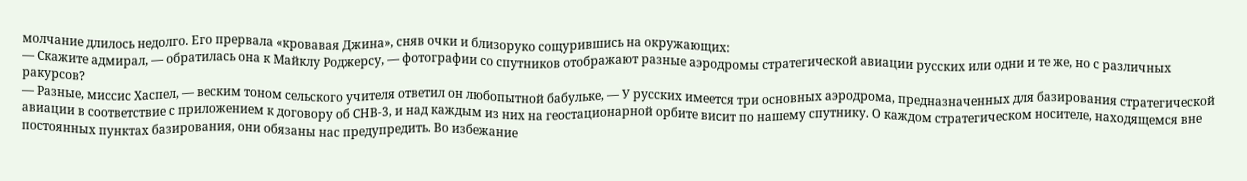молчание длилось недолго. Его прервала «кровавая Джина», сняв очки и близоруко сощурившись на окружающих:
— Скажите адмирал, — обратилась она к Майклу Роджерсу, — фотографии со спутников отображают разные аэродромы стратегической авиации русских или одни и те же, но с различных ракурсов?
— Разные, миссис Хаспел, — веским тоном сельского учителя ответил он любопытной бабульке, — У русских имеется три основных аэродрома, предназначенных для базирования стратегической авиации в соответствие с приложением к договору об СНВ-3, и над каждым из них на геостационарной орбите висит по нашему спутнику. О каждом стратегическом носителе, находящемся вне постоянных пунктах базирования, они обязаны нас предупредить. Во избежание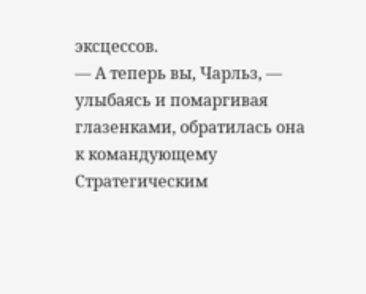эксцессов.
— А теперь вы, Чарльз, — улыбаясь и помаргивая глазенками, обратилась она к командующему Стратегическим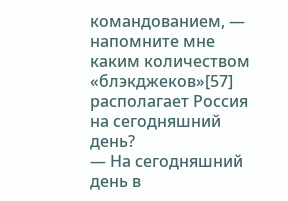командованием, — напомните мне каким количеством «блэкджеков»[57] располагает Россия на сегодняшний день?
— На сегодняшний день в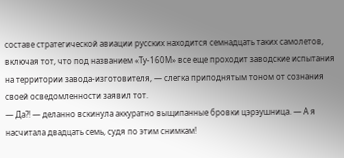составе стратегической авиации русских находится семнадцать таких самолетов, включая тот, что под названием «Ту-160М» все еще проходит заводские испытания на территории завода-изготовителя, — слегка приподнятым тоном от сознания своей осведомленности заявил тот.
— Да?! — деланно вскинула аккуратно выщипанные бровки цэрэушница. — А я насчитала двадцать семь, судя по этим снимкам!